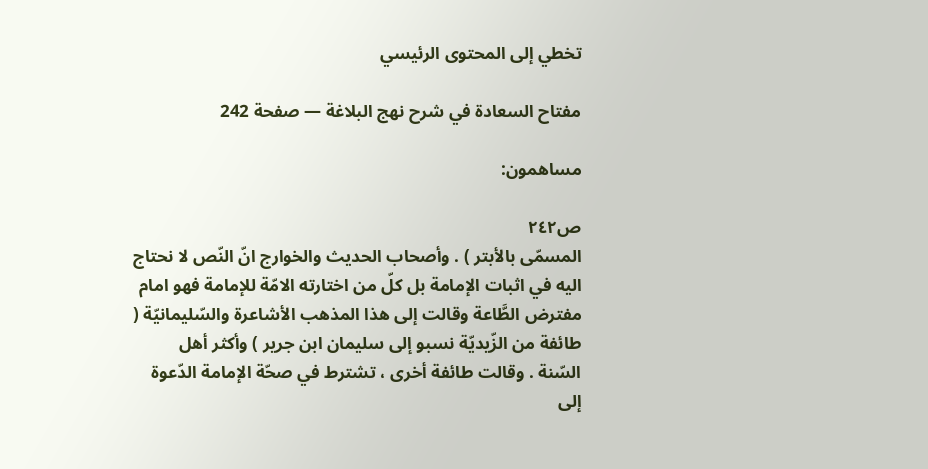تخطي إلى المحتوى الرئيسي

مفتاح السعادة في شرح نهج البلاغة — صفحة 242

مساهمون:

ص٢٤٢
المسمّى بالأبتر ) . وأصحاب الحديث والخوارج انّ النّص لا نحتاج اليه في اثبات الإمامة بل كلّ من اختارته الامّة للإمامة فهو امام مفترض الطَّاعة وقالت إلى هذا المذهب الأشاعرة والسّليمانيّة ( طائفة من الزّيديّة نسبو إلى سليمان ابن جرير ) وأكثر أهل السّنة . وقالت طائفة أخرى ، تشترط في صحّة الإمامة الدّعوة إلى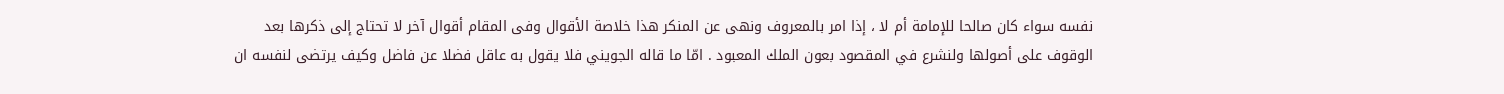نفسه سواء كان صالحا للإمامة أم لا ، إذا امر بالمعروف ونهى عن المنكر هذا خلاصة الأقوال وفى المقام أقوال آخر لا تحتاج إلى ذكرها بعد الوقوف على أصولها ولنشرع في المقصود بعون الملك المعبود . امّا ما قاله الجويني فلا يقول به عاقل فضلا عن فاضل وكيف يرتضى لنفسه ان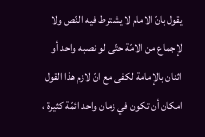يقول بانّ الامام لا يشترط فيه النّص ولا لإجماع من الامّة حتّى لو نصبه واحد أو اثنان بالإمامة لكفى مع انّ لازم هذا القول امكان أن تكون في زمان واحد ائمّة كثيرة ،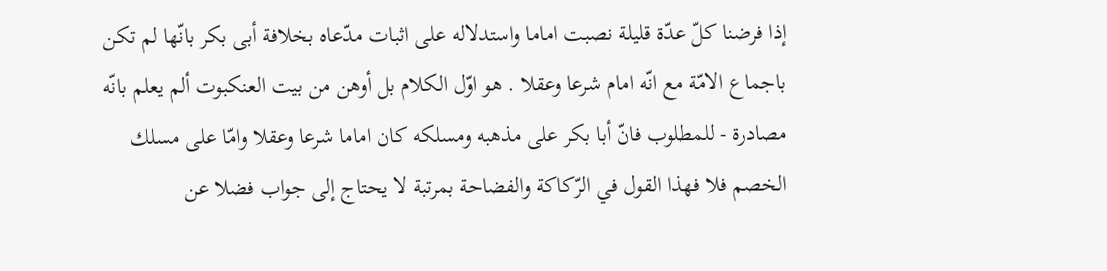إذا فرضنا كلّ عدّة قليلة نصبت اماما واستدلاله على اثبات مدّعاه بخلافة أبى بكر بانّها لم تكن باجماع الامّة مع انّه امام شرعا وعقلا . هو اوّل الكلام بل أوهن من بيت العنكبوت ألم يعلم بانّه مصادرة - للمطلوب فانّ أبا بكر على مذهبه ومسلكه كان اماما شرعا وعقلا وامّا على مسلك الخصم فلا فهذا القول في الرّكاكة والفضاحة بمرتبة لا يحتاج إلى جواب فضلا عن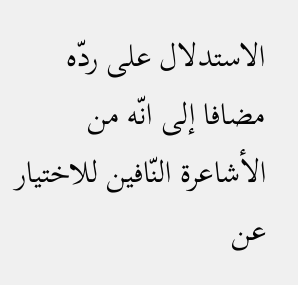الاستدلال على ردّه مضافا إلى انّه من الأشاعرة النّافين للاختيار عن